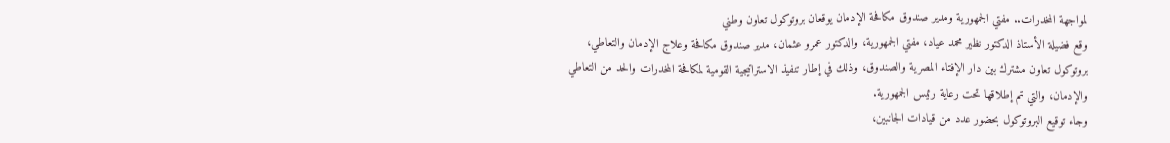لمواجهة المخدرات.. مفتي الجمهورية ومدير صندوق مكافحة الإدمان يوقعان بروتوكول تعاون وطني
وقع فضيلة الأستاذ الدكتور نظير محمد عياد، مفتي الجمهورية، والدكتور عمرو عثمان، مدير صندوق مكافحة وعلاج الإدمان والتعاطي، بروتوكول تعاون مشترك بين دار الإفتاء المصرية والصندوق، وذلك في إطار تنفيذ الاستراتيجية القومية لمكافحة المخدرات والحد من التعاطي والإدمان، والتي تم إطلاقها تحت رعاية رئيس الجمهورية.
وجاء توقيع البروتوكول بحضور عدد من قيادات الجانبين،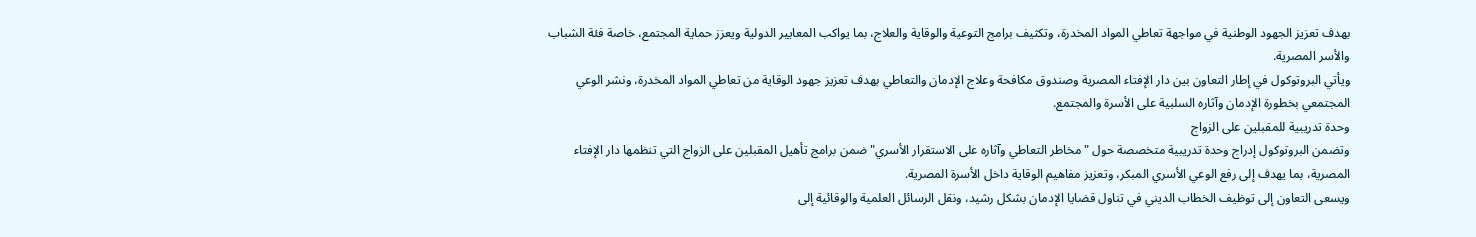بهدف تعزيز الجهود الوطنية في مواجهة تعاطي المواد المخدرة، وتكثيف برامج التوعية والوقاية والعلاج، بما يواكب المعايير الدولية ويعزز حماية المجتمع، خاصة فئة الشباب والأسر المصرية.
ويأتي البروتوكول في إطار التعاون بين دار الإفتاء المصرية وصندوق مكافحة وعلاج الإدمان والتعاطي بهدف تعزيز جهود الوقاية من تعاطي المواد المخدرة، ونشر الوعي المجتمعي بخطورة الإدمان وآثاره السلبية على الأسرة والمجتمع.
وحدة تدريبية للمقبلين على الزواج
وتضمن البروتوكول إدراج وحدة تدريبية متخصصة حول "مخاطر التعاطي وآثاره على الاستقرار الأسري" ضمن برامج تأهيل المقبلين على الزواج التي تنظمها دار الإفتاء المصرية، بما يهدف إلى رفع الوعي الأسري المبكر، وتعزيز مفاهيم الوقاية داخل الأسرة المصرية.
ويسعى التعاون إلى توظيف الخطاب الديني في تناول قضايا الإدمان بشكل رشيد، ونقل الرسائل العلمية والوقائية إلى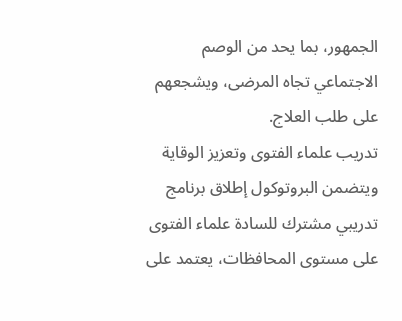الجمهور، بما يحد من الوصم الاجتماعي تجاه المرضى، ويشجعهم على طلب العلاج.
تدريب علماء الفتوى وتعزيز الوقاية
ويتضمن البروتوكول إطلاق برنامج تدريبي مشترك للسادة علماء الفتوى على مستوى المحافظات، يعتمد على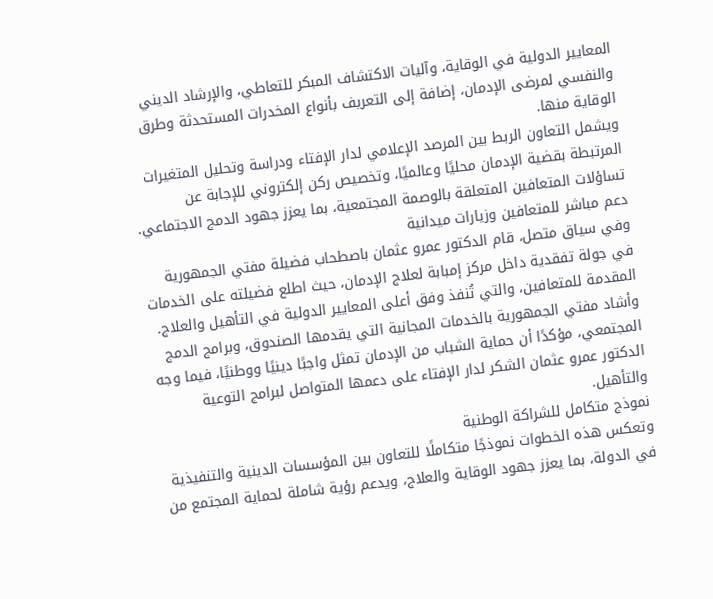المعايير الدولية في الوقاية، وآليات الاكتشاف المبكر للتعاطي، والإرشاد الديني والنفسي لمرضى الإدمان، إضافة إلى التعريف بأنواع المخدرات المستحدثة وطرق الوقاية منها.
ويشمل التعاون الربط بين المرصد الإعلامي لدار الإفتاء ودراسة وتحليل المتغيرات المرتبطة بقضية الإدمان محليًا وعالميًا، وتخصيص ركن إلكتروني للإجابة عن تساؤلات المتعافين المتعلقة بالوصمة المجتمعية، بما يعزز جهود الدمج الاجتماعي.
دعم مباشر للمتعافين وزيارات ميدانية
وفي سياق متصل، قام الدكتور عمرو عثمان باصطحاب فضيلة مفتي الجمهورية في جولة تفقدية داخل مركز إمبابة لعلاج الإدمان، حيث اطلع فضيلته على الخدمات المقدمة للمتعافين، والتي تُنفذ وفق أعلى المعايير الدولية في التأهيل والعلاج.
وأشاد مفتي الجمهورية بالخدمات المجانية التي يقدمها الصندوق، وبرامج الدمج المجتمعي، مؤكدًا أن حماية الشباب من الإدمان تمثل واجبًا دينيًا ووطنيًا، فيما وجه الدكتور عمرو عثمان الشكر لدار الإفتاء على دعمها المتواصل لبرامج التوعية والتأهيل.
نموذج متكامل للشراكة الوطنية
وتعكس هذه الخطوات نموذجًا متكاملًا للتعاون بين المؤسسات الدينية والتنفيذية في الدولة، بما يعزز جهود الوقاية والعلاج، ويدعم رؤية شاملة لحماية المجتمع من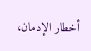أخطار الإدمان،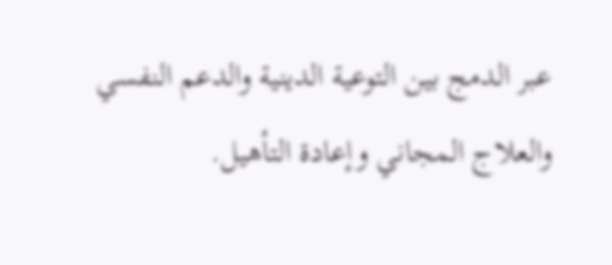عبر الدمج بين التوعية الدينية والدعم النفسي والعلاج المجاني وإعادة التأهيل.